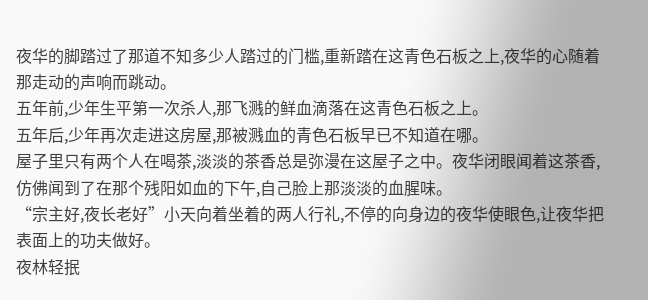夜华的脚踏过了那道不知多少人踏过的门槛,重新踏在这青色石板之上,夜华的心随着那走动的声响而跳动。
五年前,少年生平第一次杀人,那飞溅的鲜血滴落在这青色石板之上。
五年后,少年再次走进这房屋,那被溅血的青色石板早已不知道在哪。
屋子里只有两个人在喝茶,淡淡的茶香总是弥漫在这屋子之中。夜华闭眼闻着这茶香,仿佛闻到了在那个残阳如血的下午,自己脸上那淡淡的血腥味。
“宗主好,夜长老好”小天向着坐着的两人行礼,不停的向身边的夜华使眼色,让夜华把表面上的功夫做好。
夜林轻抿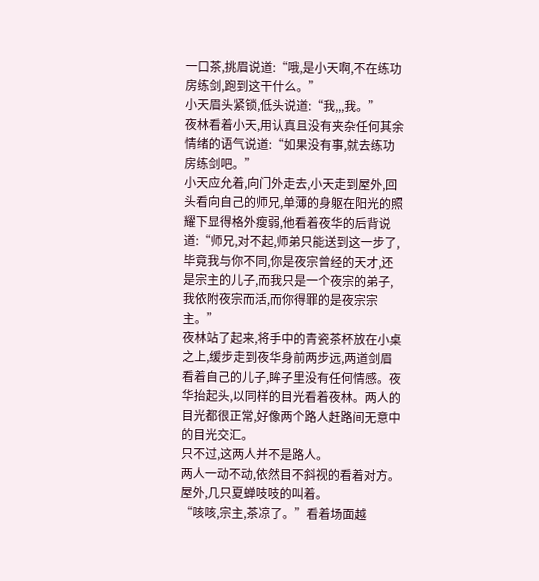一口茶,挑眉说道:“哦,是小天啊,不在练功房练剑,跑到这干什么。”
小天眉头紧锁,低头说道:“我,,,我。”
夜林看着小天,用认真且没有夹杂任何其余情绪的语气说道:“如果没有事,就去练功房练剑吧。”
小天应允着,向门外走去,小天走到屋外,回头看向自己的师兄,单薄的身躯在阳光的照耀下显得格外瘦弱,他看着夜华的后背说道:“师兄,对不起,师弟只能送到这一步了,毕竟我与你不同,你是夜宗曾经的天才,还是宗主的儿子,而我只是一个夜宗的弟子,我依附夜宗而活,而你得罪的是夜宗宗主。”
夜林站了起来,将手中的青瓷茶杯放在小桌之上,缓步走到夜华身前两步远,两道剑眉看着自己的儿子,眸子里没有任何情感。夜华抬起头,以同样的目光看着夜林。两人的目光都很正常,好像两个路人赶路间无意中的目光交汇。
只不过,这两人并不是路人。
两人一动不动,依然目不斜视的看着对方。
屋外,几只夏蝉吱吱的叫着。
“咳咳,宗主,茶凉了。”看着场面越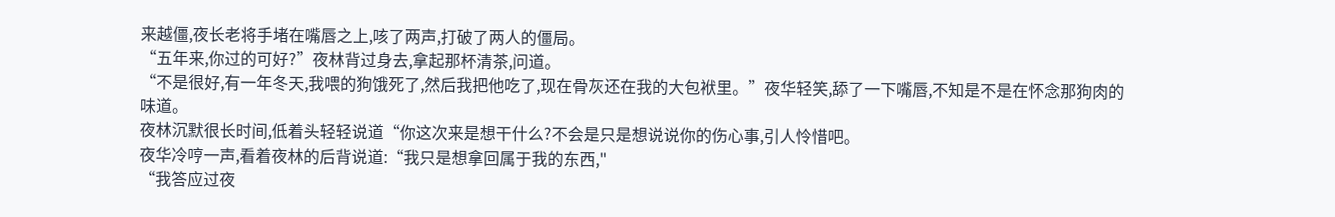来越僵,夜长老将手堵在嘴唇之上,咳了两声,打破了两人的僵局。
“五年来,你过的可好?”夜林背过身去,拿起那杯清茶,问道。
“不是很好,有一年冬天,我喂的狗饿死了,然后我把他吃了,现在骨灰还在我的大包袱里。”夜华轻笑,舔了一下嘴唇,不知是不是在怀念那狗肉的味道。
夜林沉默很长时间,低着头轻轻说道“你这次来是想干什么?不会是只是想说说你的伤心事,引人怜惜吧。
夜华冷哼一声,看着夜林的后背说道:“我只是想拿回属于我的东西,"
“我答应过夜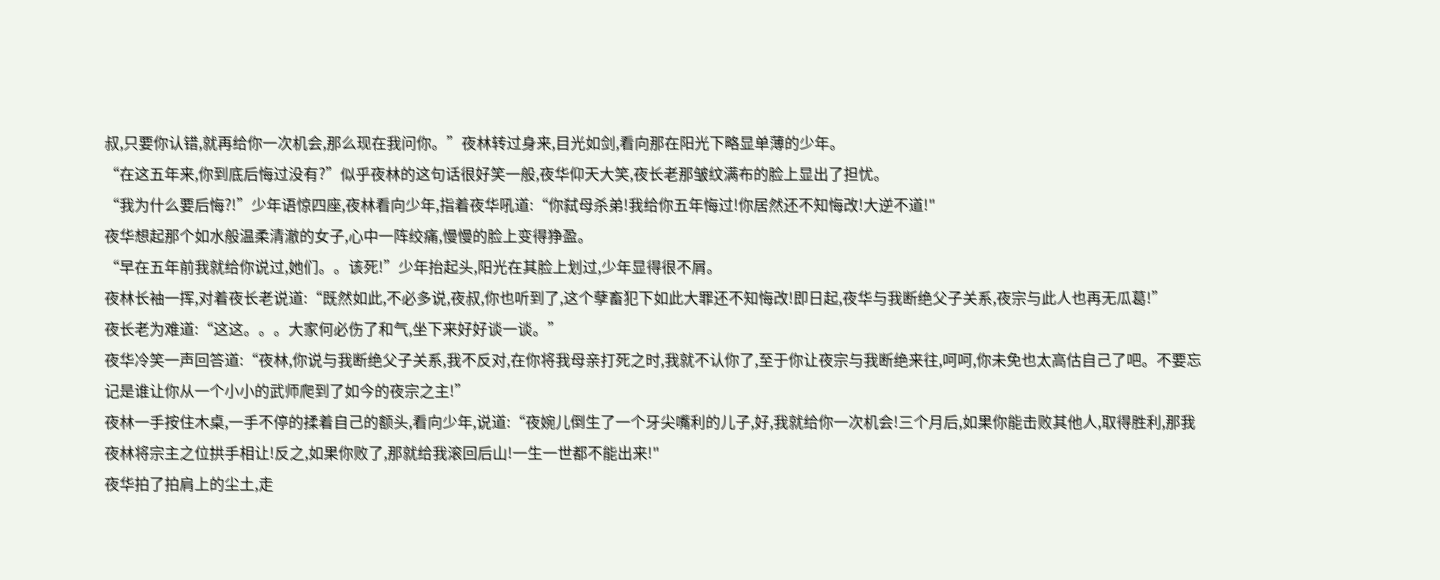叔,只要你认错,就再给你一次机会,那么现在我问你。”夜林转过身来,目光如剑,看向那在阳光下略显单薄的少年。
“在这五年来,你到底后悔过没有?”似乎夜林的这句话很好笑一般,夜华仰天大笑,夜长老那皱纹满布的脸上显出了担忧。
“我为什么要后悔?!”少年语惊四座,夜林看向少年,指着夜华吼道:“你弑母杀弟!我给你五年悔过!你居然还不知悔改!大逆不道!"
夜华想起那个如水般温柔清澈的女子,心中一阵绞痛,慢慢的脸上变得狰盈。
“早在五年前我就给你说过,她们。。该死!”少年抬起头,阳光在其脸上划过,少年显得很不屑。
夜林长袖一挥,对着夜长老说道:“既然如此,不必多说,夜叔,你也听到了,这个孽畜犯下如此大罪还不知悔改!即日起,夜华与我断绝父子关系,夜宗与此人也再无瓜葛!”
夜长老为难道:“这这。。。大家何必伤了和气,坐下来好好谈一谈。”
夜华冷笑一声回答道:“夜林,你说与我断绝父子关系,我不反对,在你将我母亲打死之时,我就不认你了,至于你让夜宗与我断绝来往,呵呵,你未免也太高估自己了吧。不要忘记是谁让你从一个小小的武师爬到了如今的夜宗之主!”
夜林一手按住木桌,一手不停的揉着自己的额头,看向少年,说道:“夜婉儿倒生了一个牙尖嘴利的儿子,好,我就给你一次机会!三个月后,如果你能击败其他人,取得胜利,那我夜林将宗主之位拱手相让!反之,如果你败了,那就给我滚回后山!一生一世都不能出来!"
夜华拍了拍肩上的尘土,走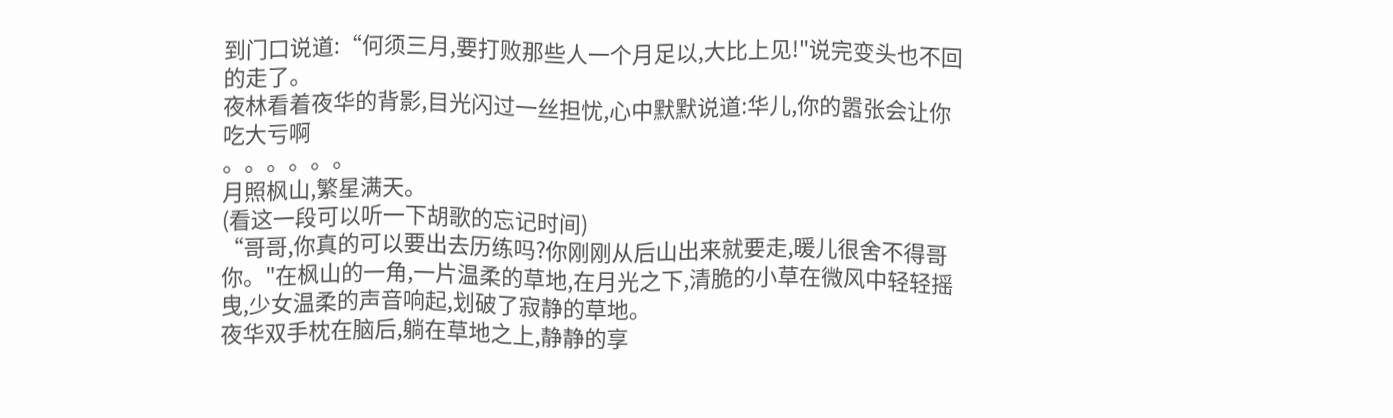到门口说道:“何须三月,要打败那些人一个月足以,大比上见!"说完变头也不回的走了。
夜林看着夜华的背影,目光闪过一丝担忧,心中默默说道:华儿,你的嚣张会让你吃大亏啊
。。。。。。
月照枫山,繁星满天。
(看这一段可以听一下胡歌的忘记时间)
“哥哥,你真的可以要出去历练吗?你刚刚从后山出来就要走,暖儿很舍不得哥你。"在枫山的一角,一片温柔的草地,在月光之下,清脆的小草在微风中轻轻摇曳,少女温柔的声音响起,划破了寂静的草地。
夜华双手枕在脑后,躺在草地之上,静静的享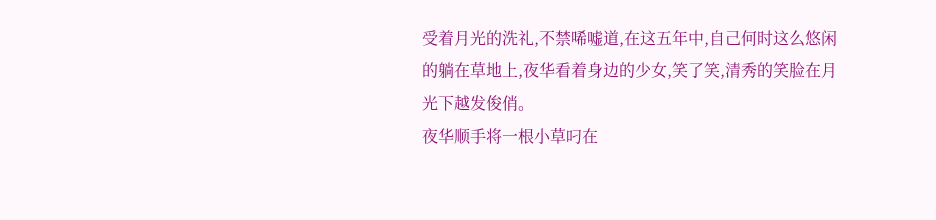受着月光的洗礼,不禁唏嘘道,在这五年中,自己何时这么悠闲的躺在草地上,夜华看着身边的少女,笑了笑,清秀的笑脸在月光下越发俊俏。
夜华顺手将一根小草叼在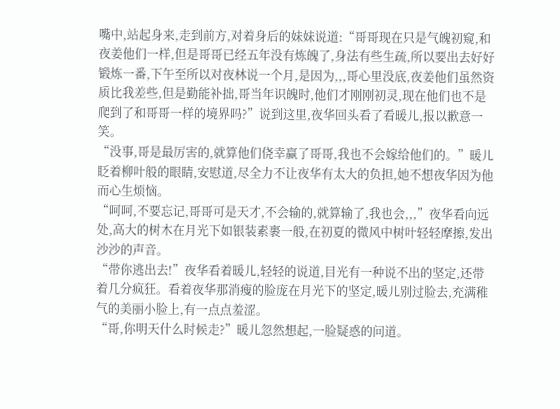嘴中,站起身来,走到前方,对着身后的妹妹说道:“哥哥现在只是气魄初窥,和夜姜他们一样,但是哥哥已经五年没有炼魄了,身法有些生疏,所以要出去好好锻炼一番,下午至所以对夜林说一个月,是因为,,,哥心里没底,夜姜他们虽然资质比我差些,但是勤能补拙,哥当年识魄时,他们才刚刚初灵,现在他们也不是爬到了和哥哥一样的境界吗?”说到这里,夜华回头看了看暖儿,报以歉意一笑。
“没事,哥是最厉害的,就算他们侥幸赢了哥哥,我也不会嫁给他们的。”暖儿眨着柳叶般的眼睛,安慰道,尽全力不让夜华有太大的负担,她不想夜华因为他而心生烦恼。
“呵呵,不要忘记,哥哥可是天才,不会输的,就算输了,我也会,,,”夜华看向远处,高大的树木在月光下如银装素裹一般,在初夏的微风中树叶轻轻摩擦,发出沙沙的声音。
“带你逃出去!”夜华看着暖儿,轻轻的说道,目光有一种说不出的坚定,还带着几分疯狂。看着夜华那消瘦的脸庞在月光下的坚定,暖儿别过脸去,充满稚气的美丽小脸上,有一点点羞涩。
“哥,你明天什么时候走?”暖儿忽然想起,一脸疑惑的问道。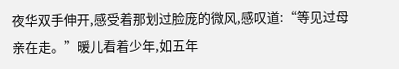夜华双手伸开,感受着那划过脸庞的微风,感叹道:“等见过母亲在走。”暖儿看着少年,如五年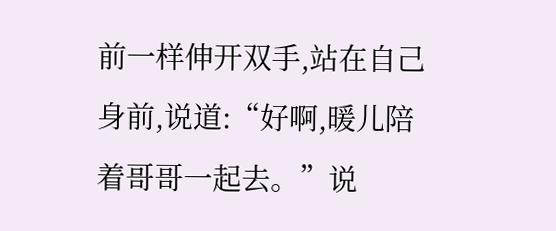前一样伸开双手,站在自己身前,说道:“好啊,暖儿陪着哥哥一起去。”说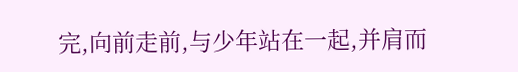完,向前走前,与少年站在一起,并肩而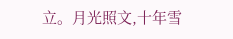立。月光照文,十年雪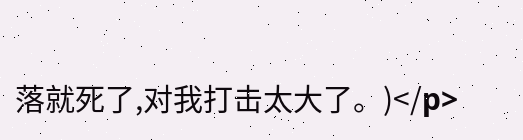落就死了,对我打击太大了。)</p>